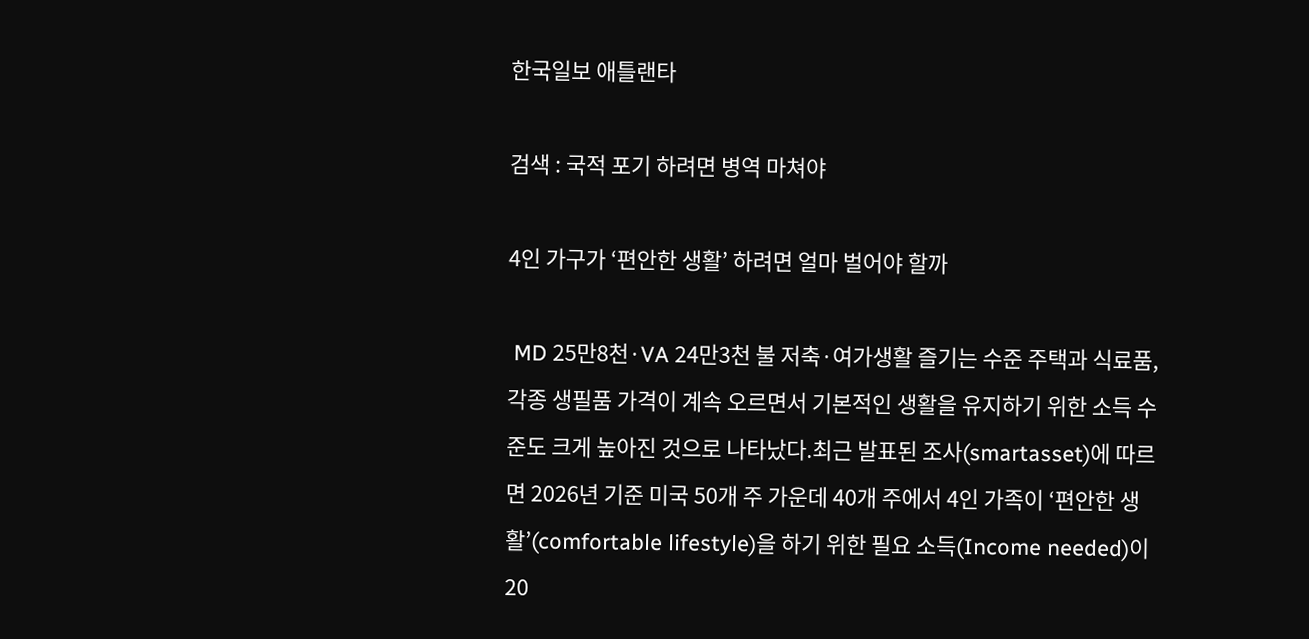한국일보 애틀랜타

검색 : 국적 포기 하려면 병역 마쳐야

4인 가구가 ‘편안한 생활’ 하려면 얼마 벌어야 할까

 MD 25만8천·VA 24만3천 불 저축·여가생활 즐기는 수준 주택과 식료품, 각종 생필품 가격이 계속 오르면서 기본적인 생활을 유지하기 위한 소득 수준도 크게 높아진 것으로 나타났다.최근 발표된 조사(smartasset)에 따르면 2026년 기준 미국 50개 주 가운데 40개 주에서 4인 가족이 ‘편안한 생활’(comfortable lifestyle)을 하기 위한 필요 소득(Income needed)이 20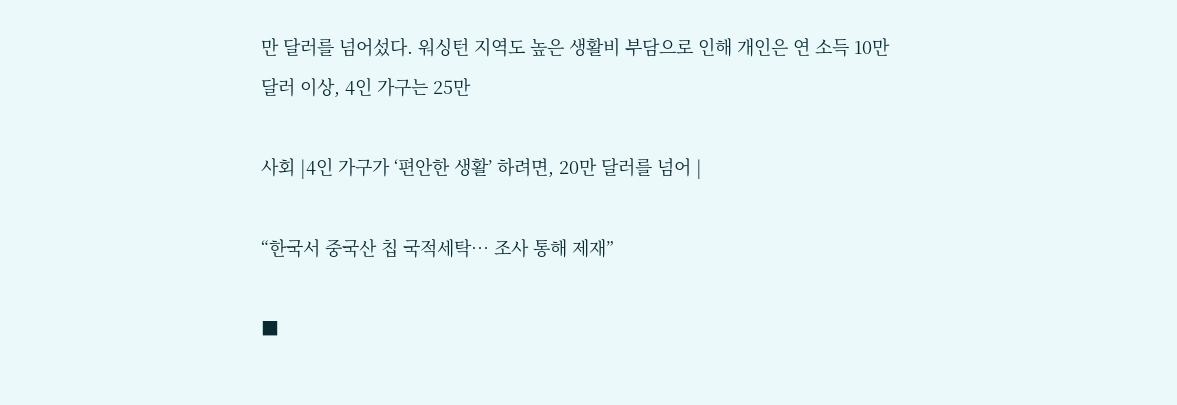만 달러를 넘어섰다. 워싱턴 지역도 높은 생활비 부담으로 인해 개인은 연 소득 10만 달러 이상, 4인 가구는 25만

사회 |4인 가구가 ‘편안한 생활’ 하려면, 20만 달러를 넘어 |

“한국서 중국산 칩 국적세탁… 조사 통해 제재”

■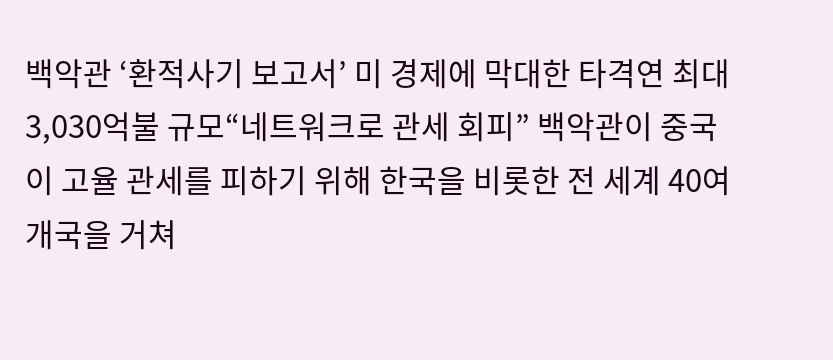백악관 ‘환적사기 보고서’ 미 경제에 막대한 타격연 최대 3,030억불 규모“네트워크로 관세 회피” 백악관이 중국이 고율 관세를 피하기 위해 한국을 비롯한 전 세계 40여개국을 거쳐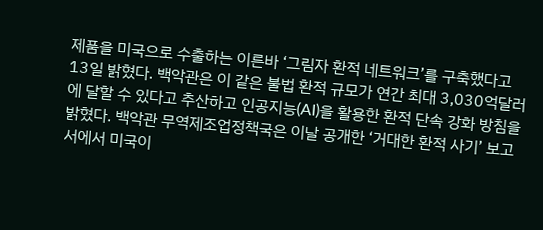제품을 미국으로 수출하는 이른바 ‘그림자 환적 네트워크’를 구축했다고 13일 밝혔다. 백악관은 이 같은 불법 환적 규모가 연간 최대 3,030억달러에 달할 수 있다고 추산하고 인공지능(AI)을 활용한 환적 단속 강화 방침을 밝혔다. 백악관 무역제조업정책국은 이날 공개한 ‘거대한 환적 사기’ 보고서에서 미국이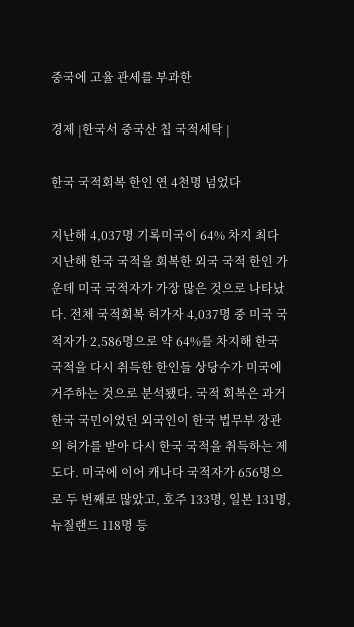중국에 고율 관세를 부과한

경제 |한국서 중국산 칩 국적세탁 |

한국 국적회복 한인 연 4천명 넘었다

지난해 4,037명 기록미국이 64% 차지 최다 지난해 한국 국적을 회복한 외국 국적 한인 가운데 미국 국적자가 가장 많은 것으로 나타났다. 전체 국적회복 허가자 4,037명 중 미국 국적자가 2,586명으로 약 64%를 차지해 한국 국적을 다시 취득한 한인들 상당수가 미국에 거주하는 것으로 분석됐다. 국적 회복은 과거 한국 국민이었던 외국인이 한국 법무부 장관의 허가를 받아 다시 한국 국적을 취득하는 제도다. 미국에 이어 캐나다 국적자가 656명으로 두 번째로 많았고, 호주 133명, 일본 131명, 뉴질랜드 118명 등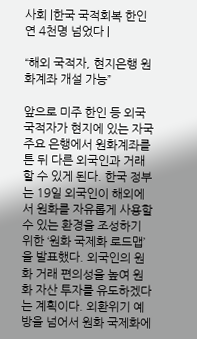사회 |한국 국적회복 한인 연 4천명 넘었다 |

“해외 국적자, 현지은행 원화계좌 개설 가능”

앞으로 미주 한인 등 외국 국적자가 현지에 있는 자국 주요 은행에서 원화계좌를 튼 뒤 다른 외국인과 거래할 수 있게 된다. 한국 정부는 19일 외국인이 해외에서 원화를 자유롭게 사용할 수 있는 환경을 조성하기 위한 ‘원화 국제화 로드맵’을 발표했다. 외국인의 원화 거래 편의성을 높여 원화 자산 투자를 유도하겠다는 계획이다. 외환위기 예방을 넘어서 원화 국제화에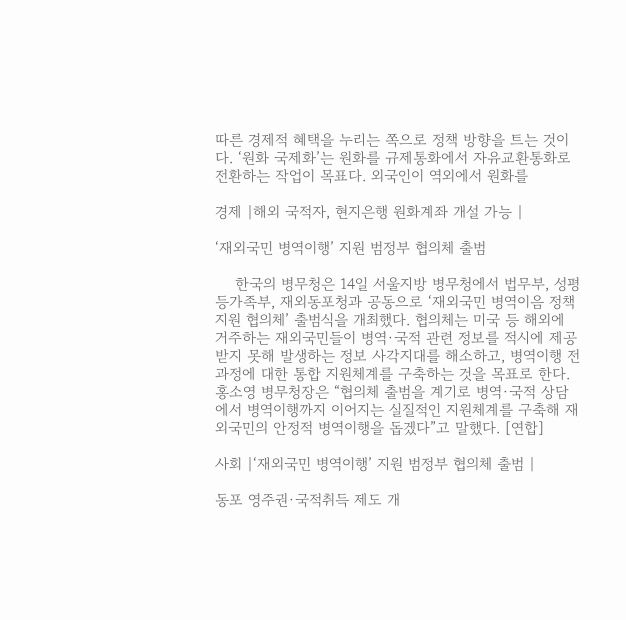따른 경제적 혜택을 누리는 쪽으로 정책 방향을 트는 것이다. ‘원화 국제화’는 원화를 규제통화에서 자유교환통화로 전환하는 작업이 목표다. 외국인이 역외에서 원화를

경제 |해외 국적자, 현지은행 원화계좌 개설 가능 |

‘재외국민 병역이행’ 지원 범정부 협의체 출범

    한국의 병무청은 14일 서울지방 병무청에서 법무부, 성평등가족부, 재외동포청과 공동으로 ‘재외국민 병역이음 정책지원 협의체’ 출범식을 개최했다. 협의체는 미국 등 해외에 거주하는 재외국민들이 병역·국적 관련 정보를 적시에 제공받지 못해 발생하는 정보 사각지대를 해소하고, 병역이행 전 과정에 대한 통합 지원체계를 구축하는 것을 목표로 한다. 홍소영 병무청장은 “협의체 출범을 계기로 병역·국적 상담에서 병역이행까지 이어지는 실질적인 지원체계를 구축해 재외국민의 안정적 병역이행을 돕겠다”고 말했다. [연합]

사회 |‘재외국민 병역이행’ 지원 범정부 협의체 출범 |

동포 영주권·국적취득 제도 개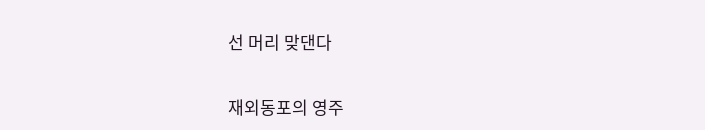선 머리 맞댄다

재외동포의 영주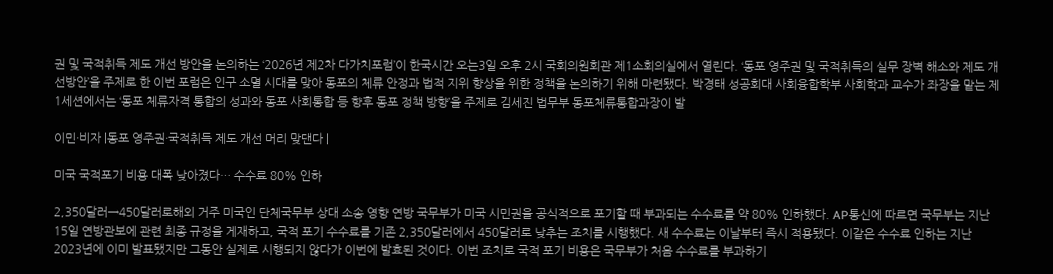권 및 국적취득 제도 개선 방안을 논의하는 ‘2026년 제2차 다가치포럼’이 한국시간 오는3일 오후 2시 국회의원회관 제1소회의실에서 열린다. ‘동포 영주권 및 국적취득의 실무 장벽 해소와 제도 개선방안’을 주제로 한 이번 포럼은 인구 소멸 시대를 맞아 동포의 체류 안정과 법적 지위 향상을 위한 정책을 논의하기 위해 마련됐다. 박경태 성공회대 사회융합학부 사회학과 교수가 좌장을 맡는 제1세션에서는 ‘동포 체류자격 통합의 성과와 동포 사회통합 등 향후 동포 정책 방향’을 주제로 김세진 법무부 동포체류통합과장이 발

이민·비자 |동포 영주권·국적취득 제도 개선 머리 맞댄다 |

미국 국적포기 비용 대폭 낮아졌다… 수수료 80% 인하

2,350달러→450달러로해외 거주 미국인 단체국무부 상대 소송 영향 연방 국무부가 미국 시민권을 공식적으로 포기할 때 부과되는 수수료를 약 80% 인하했다. AP통신에 따르면 국무부는 지난 15일 연방관보에 관련 최종 규정을 게재하고, 국적 포기 수수료를 기존 2,350달러에서 450달러로 낮추는 조치를 시행했다. 새 수수료는 이날부터 즉시 적용됐다. 이같은 수수료 인하는 지난 2023년에 이미 발표됐지만 그동안 실제로 시행되지 않다가 이번에 발효된 것이다. 이번 조치로 국적 포기 비용은 국무부가 처음 수수료를 부과하기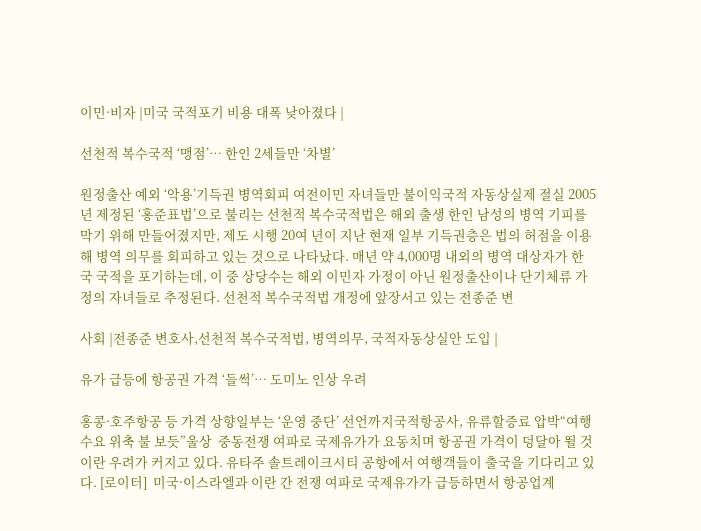이민·비자 |미국 국적포기 비용 대폭 낮아졌다 |

선천적 복수국적 ‘맹점’… 한인 2세들만 ‘차별’

원정출산 예외 ‘악용’기득권 병역회피 여전이민 자녀들만 불이익국적 자동상실제 절실 2005년 제정된 ‘홍준표법’으로 불리는 선천적 복수국적법은 해외 출생 한인 남성의 병역 기피를 막기 위해 만들어졌지만, 제도 시행 20여 년이 지난 현재 일부 기득권층은 법의 허점을 이용해 병역 의무를 회피하고 있는 것으로 나타났다. 매년 약 4,000명 내외의 병역 대상자가 한국 국적을 포기하는데, 이 중 상당수는 해외 이민자 가정이 아닌 원정출산이나 단기체류 가정의 자녀들로 추정된다. 선천적 복수국적법 개정에 앞장서고 있는 전종준 변

사회 |전종준 변호사,선천적 복수국적법, 병역의무, 국적자동상실안 도입 |

유가 급등에 항공권 가격 ‘들썩’… 도미노 인상 우려

홍콩·호주항공 등 가격 상향일부는 ‘운영 중단’ 선언까지국적항공사, 유류할증료 압박“여행수요 위축 불 보듯”울상  중동전쟁 여파로 국제유가가 요동치며 항공권 가격이 덩달아 뛸 것이란 우려가 커지고 있다. 유타주 솔트레이크시티 공항에서 여행객들이 출국을 기다리고 있다. [로이터]  미국·이스라엘과 이란 간 전쟁 여파로 국제유가가 급등하면서 항공업계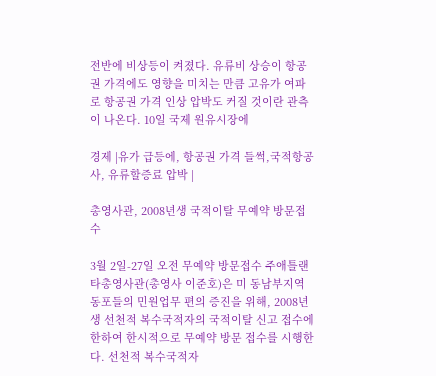전반에 비상등이 켜졌다. 유류비 상승이 항공권 가격에도 영향을 미치는 만큼 고유가 여파로 항공권 가격 인상 압박도 커질 것이란 관측이 나온다. 10일 국제 원유시장에

경제 |유가 급등에, 항공권 가격 들썩,국적항공사, 유류할증료 압박 |

총영사관, 2008년생 국적이탈 무예약 방문접수

3월 2일-27일 오전 무예약 방문접수 주애틀랜타총영사관(총영사 이준호)은 미 동남부지역 동포들의 민원업무 편의 증진을 위해, 2008년생 선천적 복수국적자의 국적이탈 신고 접수에 한하여 한시적으로 무예약 방문 접수를 시행한다. 선천적 복수국적자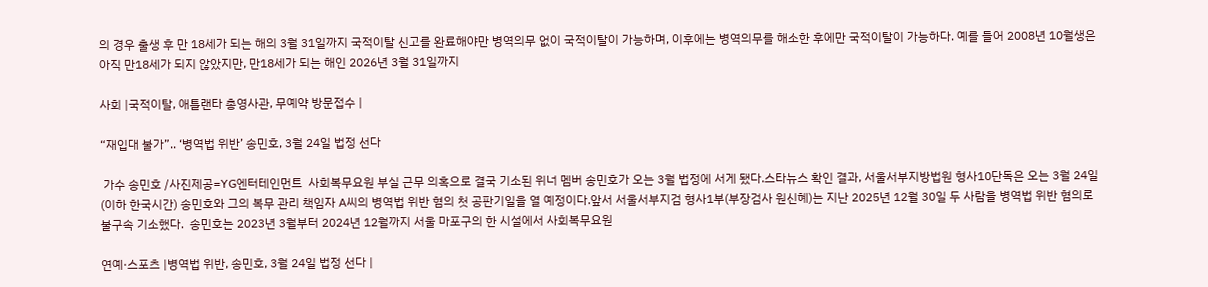의 경우 출생 후 만 18세가 되는 해의 3월 31일까지 국적이탈 신고를 완료해야만 병역의무 없이 국적이탈이 가능하며, 이후에는 병역의무를 해소한 후에만 국적이탈이 가능하다. 예를 들어 2008년 10월생은 아직 만18세가 되지 않았지만, 만18세가 되는 해인 2026년 3월 31일까지

사회 |국적이탈, 애틀랜타 총영사관, 무예약 방문접수 |

“재입대 불가”.. ‘병역법 위반’ 송민호, 3월 24일 법정 선다

 가수 송민호 /사진제공=YG엔터테인먼트  사회복무요원 부실 근무 의혹으로 결국 기소된 위너 멤버 송민호가 오는 3월 법정에 서게 됐다.스타뉴스 확인 결과, 서울서부지방법원 형사10단독은 오는 3월 24일(이하 한국시간) 송민호와 그의 복무 관리 책임자 A씨의 병역법 위반 혐의 첫 공판기일을 열 예정이다.앞서 서울서부지검 형사1부(부장검사 원신혜)는 지난 2025년 12월 30일 두 사람을 병역법 위반 혐의로 불구속 기소했다.  송민호는 2023년 3월부터 2024년 12월까지 서울 마포구의 한 시설에서 사회복무요원

연예·스포츠 |병역법 위반, 송민호, 3월 24일 법정 선다 |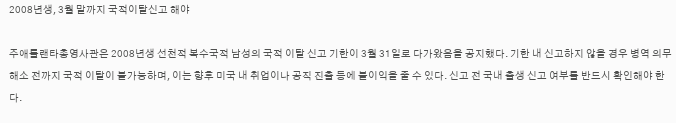2008년생, 3월 말까지 국적이탈신고 해야

주애틀랜타총영사관은 2008년생 선천적 복수국적 남성의 국적 이탈 신고 기한이 3월 31일로 다가왔음을 공지했다. 기한 내 신고하지 않을 경우 병역 의무 해소 전까지 국적 이탈이 불가능하며, 이는 향후 미국 내 취업이나 공직 진출 등에 불이익을 줄 수 있다. 신고 전 국내 출생 신고 여부를 반드시 확인해야 한다.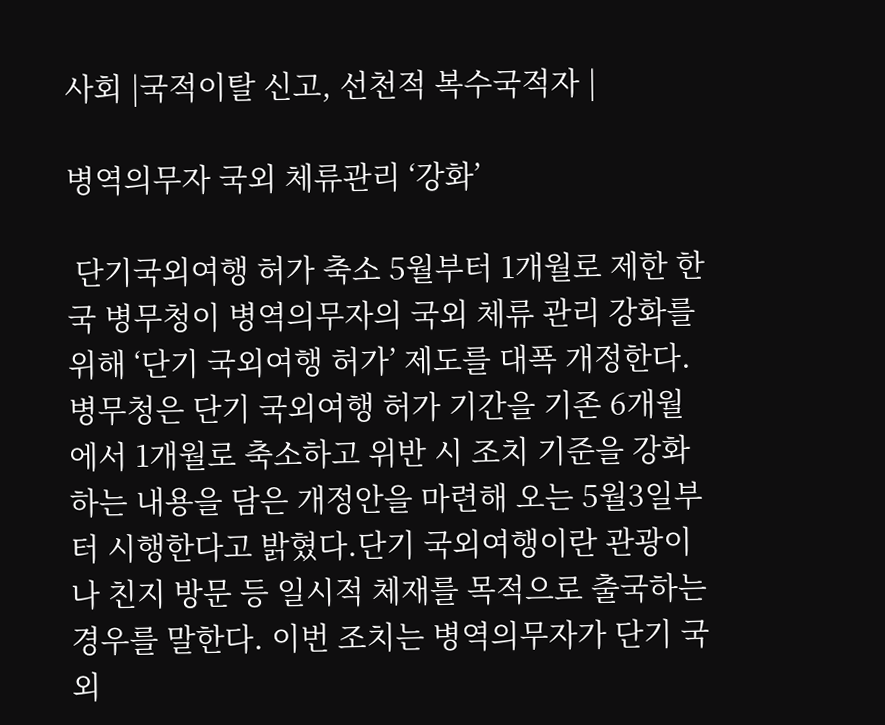사회 |국적이탈 신고, 선천적 복수국적자 |

병역의무자 국외 체류관리 ‘강화’

 단기국외여행 허가 축소 5월부터 1개월로 제한 한국 병무청이 병역의무자의 국외 체류 관리 강화를 위해 ‘단기 국외여행 허가’ 제도를 대폭 개정한다. 병무청은 단기 국외여행 허가 기간을 기존 6개월에서 1개월로 축소하고 위반 시 조치 기준을 강화하는 내용을 담은 개정안을 마련해 오는 5월3일부터 시행한다고 밝혔다.단기 국외여행이란 관광이나 친지 방문 등 일시적 체재를 목적으로 출국하는 경우를 말한다. 이번 조치는 병역의무자가 단기 국외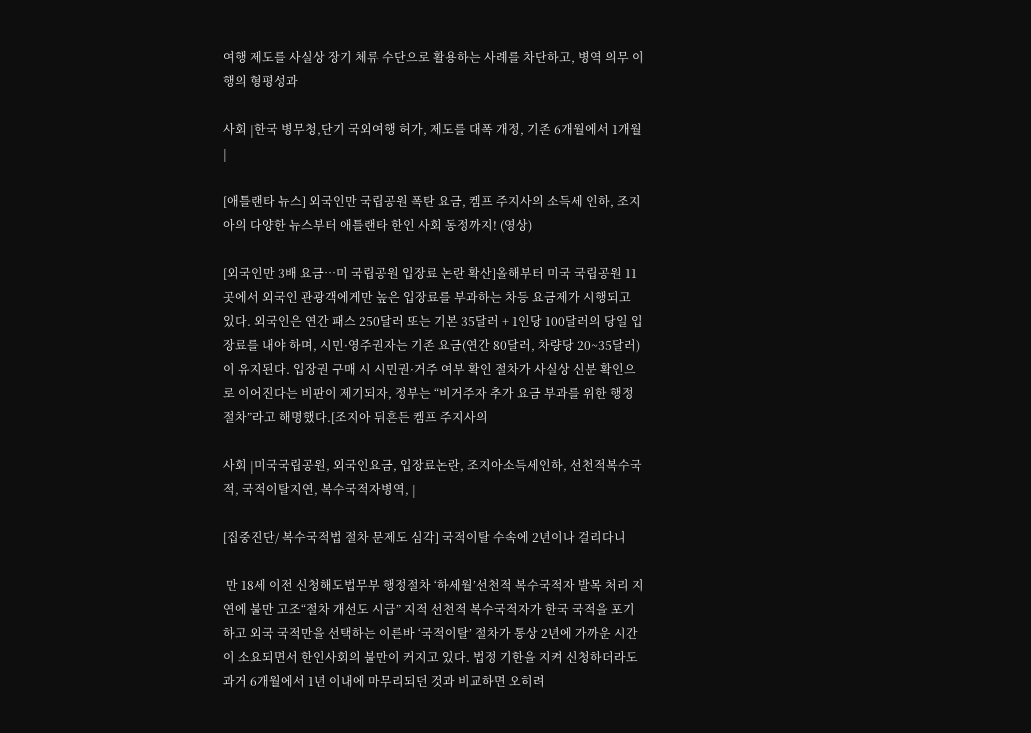여행 제도를 사실상 장기 체류 수단으로 활용하는 사례를 차단하고, 병역 의무 이행의 형평성과

사회 |한국 병무청,단기 국외여행 허가, 제도를 대폭 개정, 기존 6개월에서 1개월 |

[애틀랜타 뉴스] 외국인만 국립공원 폭탄 요금, 켐프 주지사의 소득세 인하, 조지아의 다양한 뉴스부터 애틀랜타 한인 사회 동정까지! (영상)

[외국인만 3배 요금…미 국립공원 입장료 논란 확산]올해부터 미국 국립공원 11곳에서 외국인 관광객에게만 높은 입장료를 부과하는 차등 요금제가 시행되고 있다. 외국인은 연간 패스 250달러 또는 기본 35달러 + 1인당 100달러의 당일 입장료를 내야 하며, 시민·영주권자는 기존 요금(연간 80달러, 차량당 20~35달러)이 유지된다. 입장권 구매 시 시민권·거주 여부 확인 절차가 사실상 신분 확인으로 이어진다는 비판이 제기되자, 정부는 “비거주자 추가 요금 부과를 위한 행정 절차”라고 해명했다.[조지아 뒤흔든 켐프 주지사의

사회 |미국국립공원, 외국인요금, 입장료논란, 조지아소득세인하, 선천적복수국적, 국적이탈지연, 복수국적자병역, |

[집중진단/ 복수국적법 절차 문제도 심각] 국적이탈 수속에 2년이나 걸리다니

 만 18세 이전 신청해도법무부 행정절차 ‘하세월’선천적 복수국적자 발목 처리 지연에 불만 고조“절차 개선도 시급” 지적 선천적 복수국적자가 한국 국적을 포기하고 외국 국적만을 선택하는 이른바 ‘국적이탈’ 절차가 통상 2년에 가까운 시간이 소요되면서 한인사회의 불만이 커지고 있다. 법정 기한을 지켜 신청하더라도 과거 6개월에서 1년 이내에 마무리되던 것과 비교하면 오히려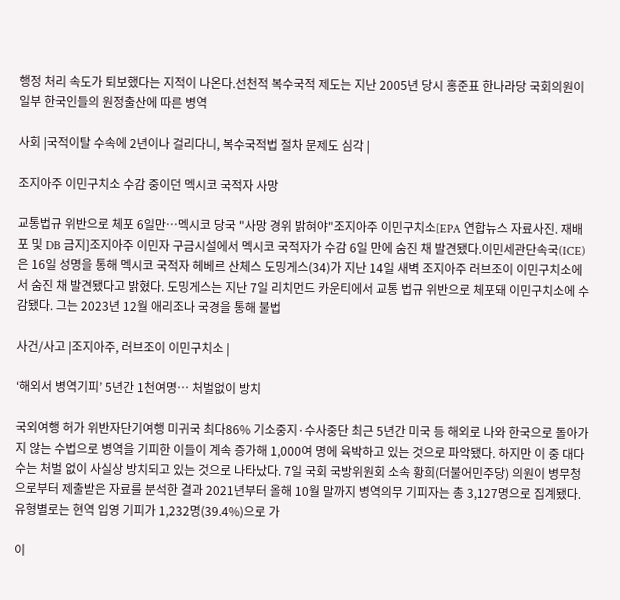행정 처리 속도가 퇴보했다는 지적이 나온다.선천적 복수국적 제도는 지난 2005년 당시 홍준표 한나라당 국회의원이 일부 한국인들의 원정출산에 따른 병역

사회 |국적이탈 수속에 2년이나 걸리다니, 복수국적법 절차 문제도 심각 |

조지아주 이민구치소 수감 중이던 멕시코 국적자 사망

교통법규 위반으로 체포 6일만…멕시코 당국 "사망 경위 밝혀야"조지아주 이민구치소[EPA 연합뉴스 자료사진. 재배포 및 DB 금지]조지아주 이민자 구금시설에서 멕시코 국적자가 수감 6일 만에 숨진 채 발견됐다.이민세관단속국(ICE)은 16일 성명을 통해 멕시코 국적자 헤베르 산체스 도밍게스(34)가 지난 14일 새벽 조지아주 러브조이 이민구치소에서 숨진 채 발견됐다고 밝혔다. 도밍게스는 지난 7일 리치먼드 카운티에서 교통 법규 위반으로 체포돼 이민구치소에 수감됐다. 그는 2023년 12월 애리조나 국경을 통해 불법

사건/사고 |조지아주, 러브조이 이민구치소 |

‘해외서 병역기피’ 5년간 1천여명… 처벌없이 방치

국외여행 허가 위반자단기여행 미귀국 최다86% 기소중지·수사중단 최근 5년간 미국 등 해외로 나와 한국으로 돌아가지 않는 수법으로 병역을 기피한 이들이 계속 증가해 1,000여 명에 육박하고 있는 것으로 파악됐다. 하지만 이 중 대다수는 처벌 없이 사실상 방치되고 있는 것으로 나타났다. 7일 국회 국방위원회 소속 황희(더불어민주당) 의원이 병무청으로부터 제출받은 자료를 분석한 결과 2021년부터 올해 10월 말까지 병역의무 기피자는 총 3,127명으로 집계됐다. 유형별로는 현역 입영 기피가 1,232명(39.4%)으로 가

이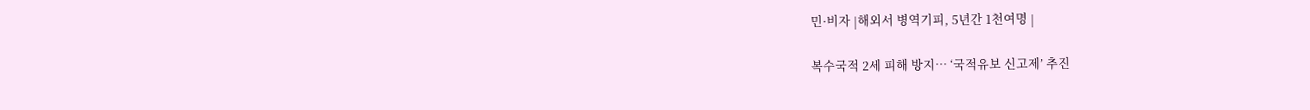민·비자 |해외서 병역기피, 5년간 1천여명 |

복수국적 2세 피해 방지… ‘국적유보 신고제’ 추진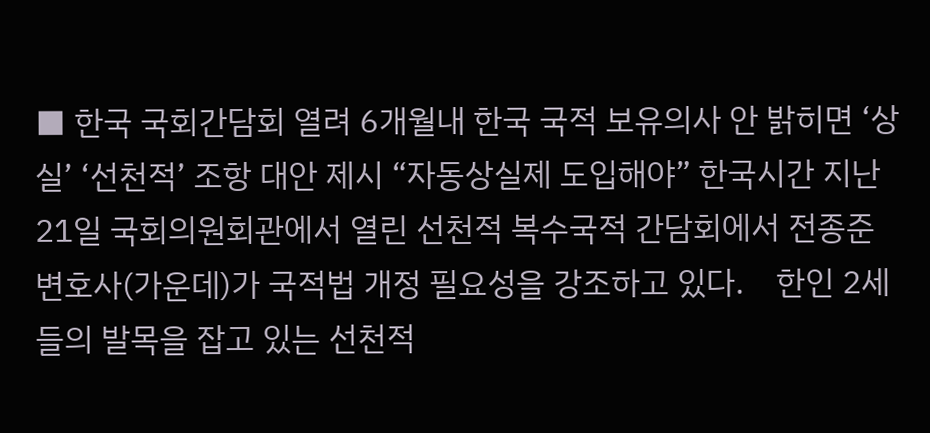■ 한국 국회간담회 열려 6개월내 한국 국적 보유의사 안 밝히면 ‘상실’ ‘선천적’ 조항 대안 제시 “자동상실제 도입해야” 한국시간 지난 21일 국회의원회관에서 열린 선천적 복수국적 간담회에서 전종준 변호사(가운데)가 국적법 개정 필요성을 강조하고 있다.    한인 2세들의 발목을 잡고 있는 선천적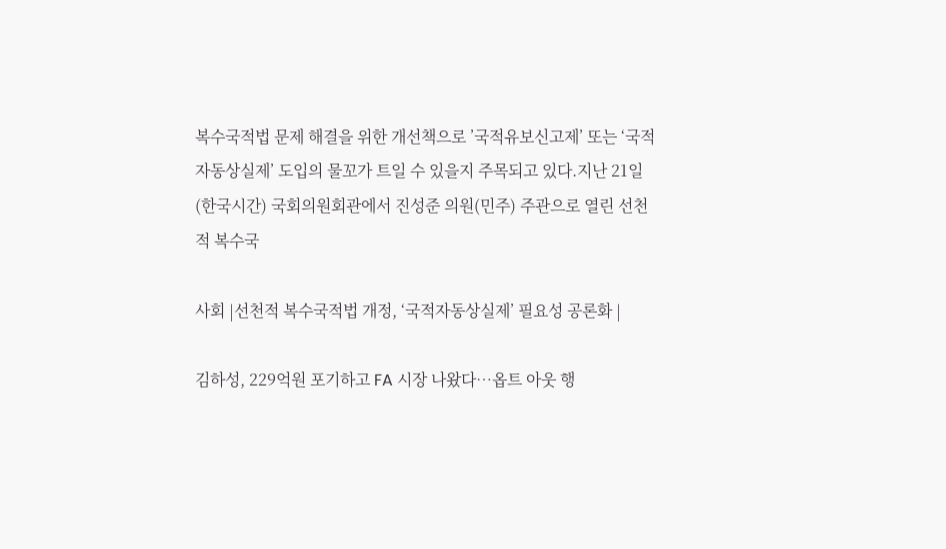복수국적법 문제 해결을 위한 개선책으로 ’국적유보신고제’ 또는 ‘국적자동상실제’ 도입의 물꼬가 트일 수 있을지 주목되고 있다.지난 21일(한국시간) 국회의원회관에서 진성준 의원(민주) 주관으로 열린 선천적 복수국

사회 |선천적 복수국적법 개정, ‘국적자동상실제’ 필요성 공론화 |

김하성, 229억원 포기하고 FA 시장 나왔다…옵트 아웃 행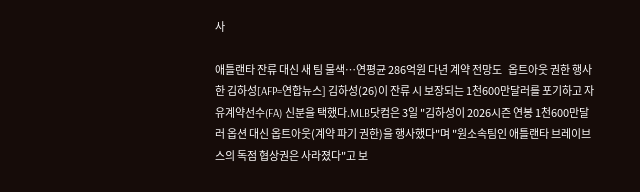사

애틀랜타 잔류 대신 새 팀 물색…연평균 286억원 다년 계약 전망도   옵트아웃 권한 행사한 김하성[AFP=연합뉴스] 김하성(26)이 잔류 시 보장되는 1천600만달러를 포기하고 자유계약선수(FA) 신분을 택했다.MLB닷컴은 3일 "김하성이 2026시즌 연봉 1천600만달러 옵션 대신 옵트아웃(계약 파기 권한)을 행사했다"며 "원소속팀인 애틀랜타 브레이브스의 독점 협상권은 사라졌다"고 보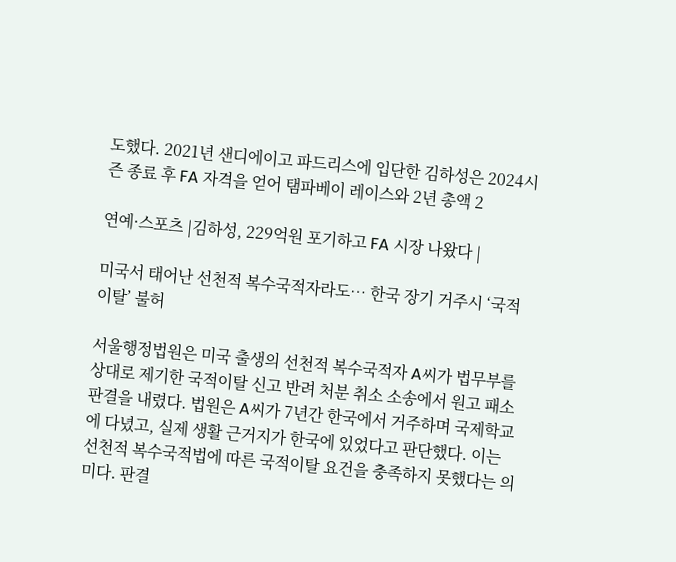도했다. 2021년 샌디에이고 파드리스에 입단한 김하성은 2024시즌 종료 후 FA 자격을 얻어 탬파베이 레이스와 2년 총액 2

연예·스포츠 |김하성, 229억원 포기하고 FA 시장 나왔다 |

미국서 태어난 선천적 복수국적자라도… 한국 장기 거주시 ‘국적이탈’ 불허

서울행정법원은 미국 출생의 선천적 복수국적자 A씨가 법무부를 상대로 제기한 국적이탈 신고 반려 처분 취소 소송에서 원고 패소 판결을 내렸다. 법원은 A씨가 7년간 한국에서 거주하며 국제학교에 다녔고, 실제 생활 근거지가 한국에 있었다고 판단했다. 이는 선천적 복수국적법에 따른 국적이탈 요건을 충족하지 못했다는 의미다. 판결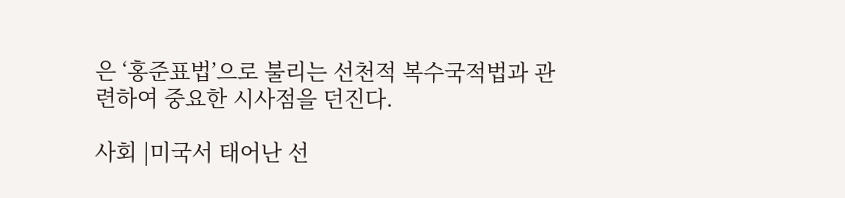은 ‘홍준표법’으로 불리는 선천적 복수국적법과 관련하여 중요한 시사점을 던진다.

사회 |미국서 태어난 선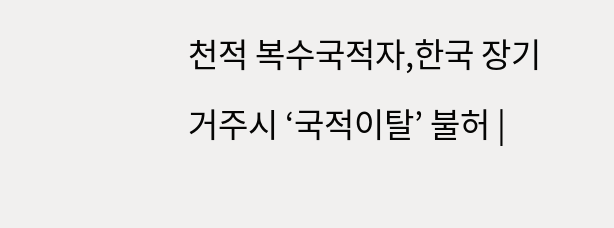천적 복수국적자,한국 장기 거주시 ‘국적이탈’ 불허 |